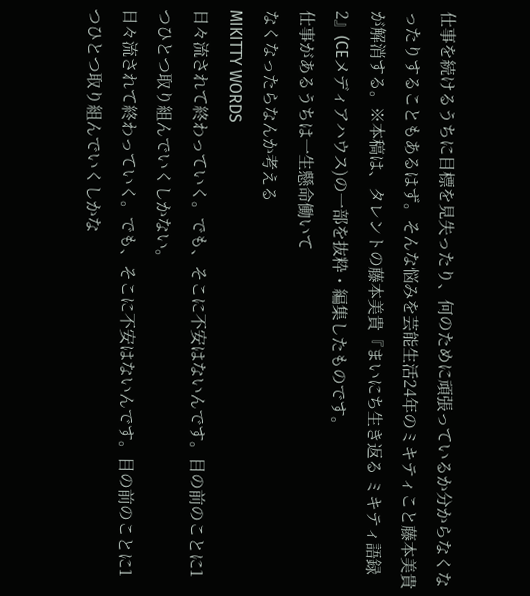仕事を続けるうちに目標を見失ったり、何のために頑張っているか分からなくなったりすることもあるはず。そんな悩みを芸能生活24年のミキティこと藤本美貴が解消する。※本稿は、タレントの藤本美貴『まいにち生き返る ミキティ語録2』(CEメディアハウス)の一部を抜粋・編集したものです。
仕事があるうちは一生懸命働いて
なくなったらなんか考える
MIKITTY WORDS
日々流されて終わっていく。でも、そこに不安はないんです。目の前のことに1つひとつ取り組んでいくしかない。
日々流されて終わっていく。でも、そこに不安はないんです。目の前のことに1つひとつ取り組んでいくしかな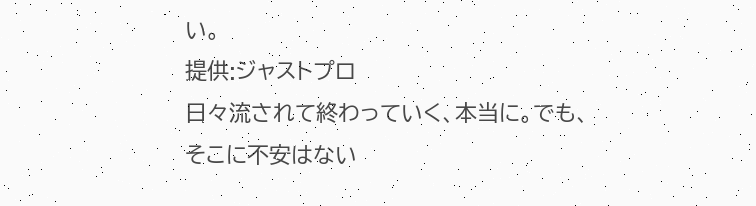い。
提供:ジャストプロ
日々流されて終わっていく、本当に。でも、そこに不安はない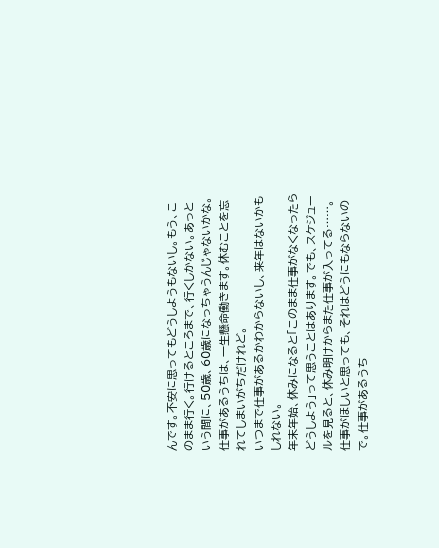んです。不安に思ってもどうしようもないし。もう、このまま行く。行けるところまで、行くしかない。あっという間に、50歳、60歳になっちゃうんじゃないかな。
仕事があるうちは、一生懸命働きます。休むことを忘れてしまいがちだけれど。
いつまで仕事があるかわからないし、来年はないかもしれない。
年末年始、休みになると「このまま仕事がなくなったらどうしよう」って思うことはあります。でも、スケジュールを見ると、休み明けからまた仕事が入ってる……。
仕事がほしいと思っても、それはどうにもならないので。仕事があるうち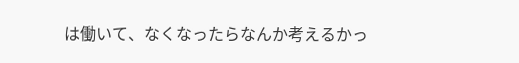は働いて、なくなったらなんか考えるかっ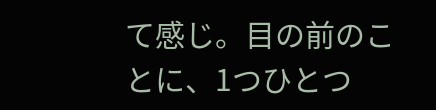て感じ。目の前のことに、1つひとつ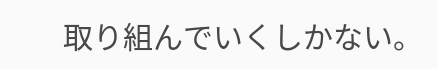取り組んでいくしかない。